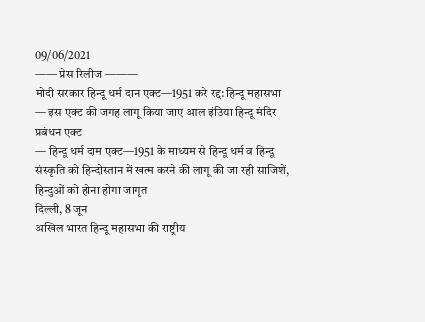09/06/2021
—— प्रेस रिलीज ———
मोदी सरकार हिन्दू धर्म दान एक्ट—1951 करे रद्द: हिन्दू महासभा
— इस एक्ट की जगह लागू किया जाए आल इंउिया हिन्दू मंदिर प्रबंधन एक्ट
— हिन्दू धर्म दाम एक्ट—1951 के माध्यम से हिन्दू धर्म व हिन्दू संस्कृति को हिन्दोस्तान में खत्म करने की लागू की जा रही साजिशें, हिन्दुओं को होना होगा जागृत
दिल्ली, 8 जून
अखिल भारत हिन्दू महासभा की राष्ट्रीय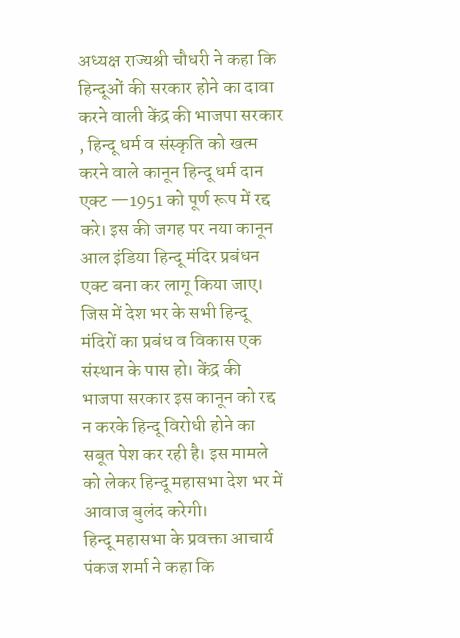अध्यक्ष राज्यश्री चौधरी ने कहा कि हिन्दूओं की सरकार होने का दावा करने वाली केंद्र की भाजपा सरकार , हिन्दू धर्म व संस्कृति को खत्म करने वाले कानून हिन्दू धर्म दान एक्ट —1951 को पूर्ण रूप में रद्द करे। इस की जगह पर नया कानून आल इंडिया हिन्दू मंदिर प्रबंधन एक्ट बना कर लागू किया जाए। जिस में देश भर के सभी हिन्दू मंदिरों का प्रबंध व विकास एक संस्थान के पास हो। केंद्र की भाजपा सरकार इस कानून को रद्द न करके हिन्दू विरोधी होने का सबूत पेश कर रही है। इस मामले को लेकर हिन्दू महासभा देश भर में आवाज बुलंद करेगी।
हिन्दू महासभा के प्रवक्ता आचार्य पंकज शर्मा ने कहा कि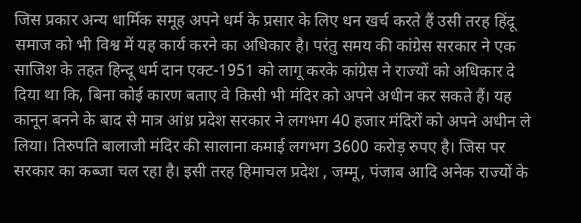जिस प्रकार अन्य धार्मिक समूह अपने धर्म के प्रसार के लिए धन खर्च करते हैं उसी तरह हिंदू समाज को भी विश्व में यह कार्य करने का अधिकार है। परंतु समय की कांग्रेस सरकार ने एक साजिश के तहत हिन्दू धर्म दान एक्ट-1951 को लागू करके कांग्रेस ने राज्यों को अधिकार दे दिया था कि, बिना कोई कारण बताए वे किसी भी मंदिर को अपने अधीन कर सकते हैं। यह कानून बनने के बाद से मात्र आंध्र प्रदेश सरकार ने लगभग 40 हजार मंदिरों को अपने अधीन ले लिया। तिरुपति बालाजी मंदिर की सालाना कमाई लगभग 3600 करोड़ रुपए है। जिस पर सरकार का कब्जा चल रहा है। इसी तरह हिमाचल प्रदेश , जम्मू, पंजाब आदि अनेक राज्यों के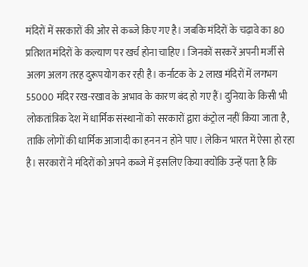मंदिरों में सरकारों की ओर से कब्जे किए गए है। जबकि मंदिरों के चढ़ावे का 80 प्रतिशत मंदिरों के कल्याण पर खर्च होना चाहिए। जिनकों सरकरें अपनी मर्जी से अलग अलग तरह दुरूपयोग कर रही है। कर्नाटक के 2 लाख मंदिरों में लगभग 55000 मंदिर रख-रखाव के अभाव के कारण बंद हो गए हैं। दुनिया के किसी भी लोकतांत्रिक देश में धार्मिक संस्थानों को सरकारों द्वारा कंट्रोल नहीं किया जाता है, ताकि लोगों की धार्मिक आजादी का हनन न होने पाए। लेकिन भारत में ऐसा हो रहा है। सरकारों ने मंदिरों को अपने कब्जे में इसलिए किया क्योंकि उन्हें पता है कि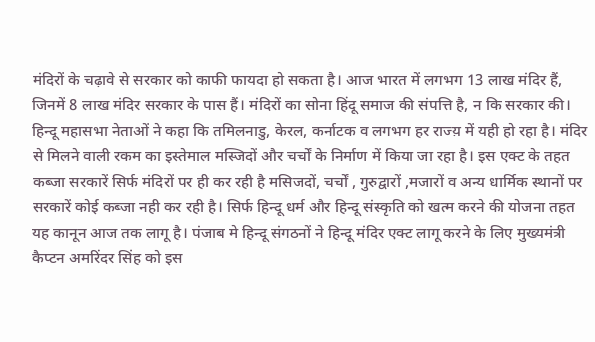मंदिरों के चढ़ावे से सरकार को काफी फायदा हो सकता है। आज भारत में लगभग 13 लाख मंदिर हैं, जिनमें 8 लाख मंदिर सरकार के पास हैं। मंदिरों का सोना हिंदू समाज की संपत्ति है, न कि सरकार की।
हिन्दू महासभा नेताओं ने कहा कि तमिलनाडु, केरल, कर्नाटक व लगभग हर राज्य़ में यही हो रहा है। मंदिर से मिलने वाली रकम का इस्तेमाल मस्जिदों और चर्चों के निर्माण में किया जा रहा है। इस एक्ट के तहत कब्जा सरकारें सिर्फ मंदिरों पर ही कर रही है मसिजदों, चर्चों , गुरुद्वारों ,मजारों व अन्य धार्मिक स्थानों पर सरकारें कोई कब्जा नही कर रही है। सिर्फ हिन्दू धर्म और हिन्दू संस्कृति को खत्म करने की योजना तहत यह कानून आज तक लागू है। पंजाब मे हिन्दू संगठनों ने हिन्दू मंदिर एक्ट लागू करने के लिए मुख्यमंत्री कैप्टन अमरिंदर सिंह को इस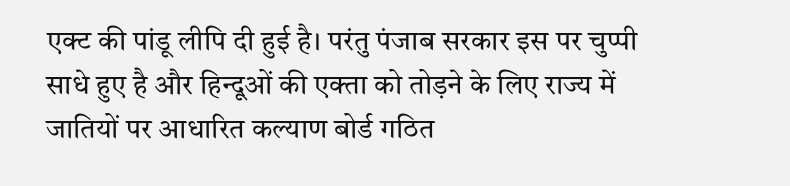एक्ट की पांडू लीपि दी हुई है। परंतु पंजाब सरकार इस पर चुप्पी साधे हुए है और हिन्दूओं की एक्ता को तोड़ने के लिए राज्य में जातियों पर आधारित कल्याण बोर्ड गठित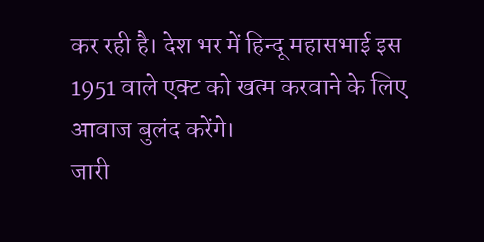कर रही है। देश भर में हिन्दू महासभाई इस 1951 वाले एक्ट को खत्म करवाने के लिए आवाज बुलंद करेंगे।
जारी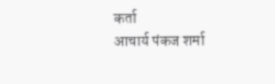कर्ता
आचार्य पंकज शर्मा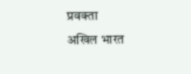प्रवक्ता
अखिल भारत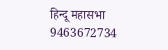हिन्दू महासभा
9463672734